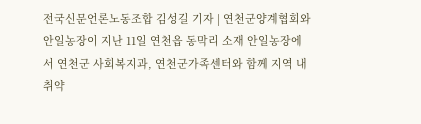전국신문언론노동조합 김성길 기자 | 연천군양계협회와 안일농장이 지난 11일 연천읍 동막리 소재 안일농장에서 연천군 사회복지과, 연천군가족센터와 함께 지역 내 취약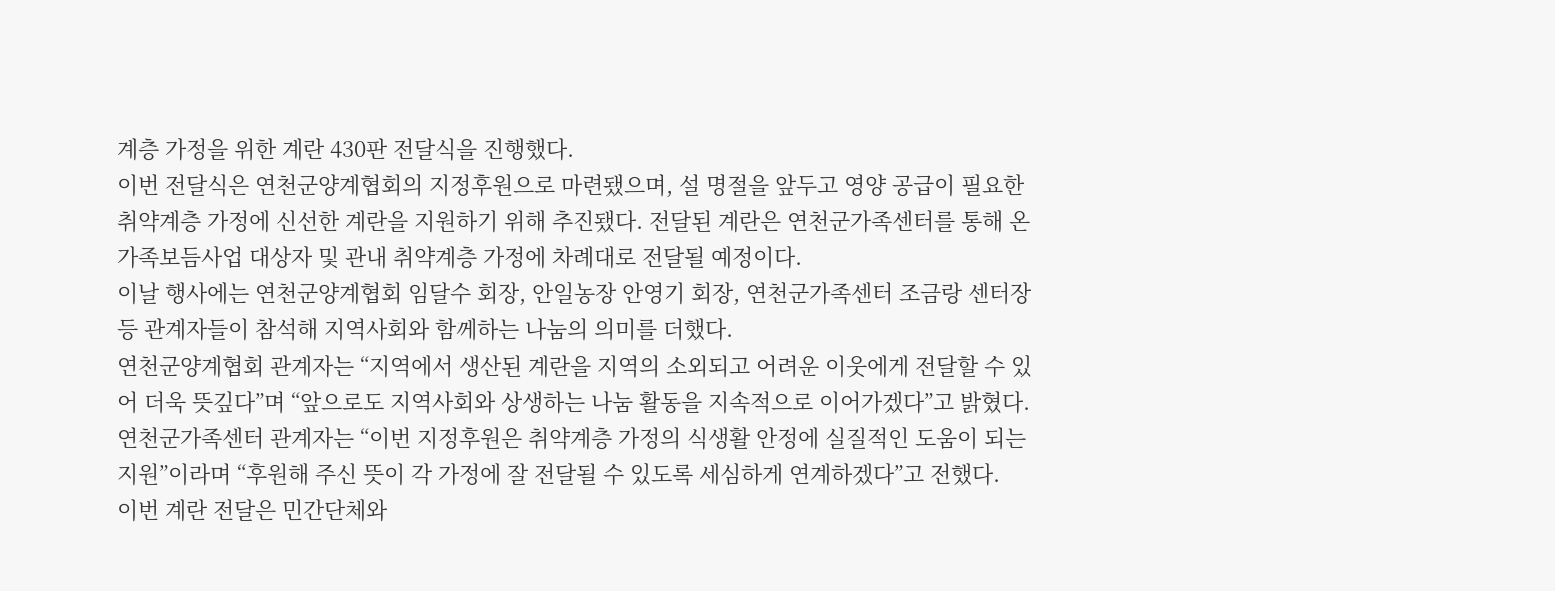계층 가정을 위한 계란 430판 전달식을 진행했다.
이번 전달식은 연천군양계협회의 지정후원으로 마련됐으며, 설 명절을 앞두고 영양 공급이 필요한 취약계층 가정에 신선한 계란을 지원하기 위해 추진됐다. 전달된 계란은 연천군가족센터를 통해 온가족보듬사업 대상자 및 관내 취약계층 가정에 차례대로 전달될 예정이다.
이날 행사에는 연천군양계협회 임달수 회장, 안일농장 안영기 회장, 연천군가족센터 조금랑 센터장 등 관계자들이 참석해 지역사회와 함께하는 나눔의 의미를 더했다.
연천군양계협회 관계자는 “지역에서 생산된 계란을 지역의 소외되고 어려운 이웃에게 전달할 수 있어 더욱 뜻깊다”며 “앞으로도 지역사회와 상생하는 나눔 활동을 지속적으로 이어가겠다”고 밝혔다.
연천군가족센터 관계자는 “이번 지정후원은 취약계층 가정의 식생활 안정에 실질적인 도움이 되는 지원”이라며 “후원해 주신 뜻이 각 가정에 잘 전달될 수 있도록 세심하게 연계하겠다”고 전했다.
이번 계란 전달은 민간단체와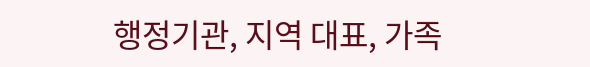행정기관, 지역 대표, 가족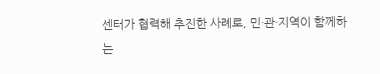센터가 협력해 추진한 사례로, 민·관·지역이 함께하는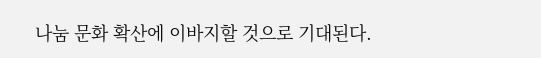나눔 문화 확산에 이바지할 것으로 기대된다.